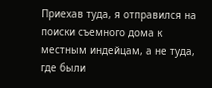Приехав туда, я отправился на поиски съемного дома к местным индейцам, а не туда, где были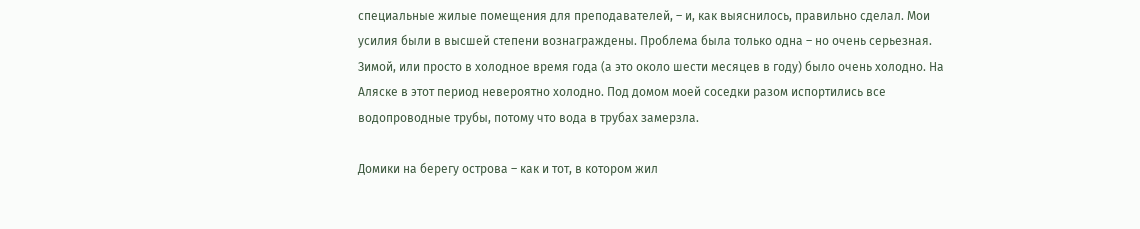специальные жилые помещения для преподавателей, – и, как выяснилось, правильно сделал. Мои усилия были в высшей степени вознаграждены. Проблема была только одна – но очень серьезная. Зимой, или просто в холодное время года (а это около шести месяцев в году) было очень холодно. На Аляске в этот период невероятно холодно. Под домом моей соседки разом испортились все водопроводные трубы, потому что вода в трубах замерзла.

Домики на берегу острова – как и тот, в котором жил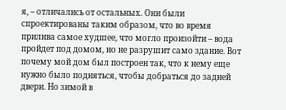я, – отличались от остальных. Они были спроектированы таким образом, что во время прилива самое худшее, что могло произойти – вода пройдет под домом, но не разрушит само здание. Вот почему мой дом был построен так, что к нему еще нужно было подняться, чтобы добраться до задней двери. Но зимой в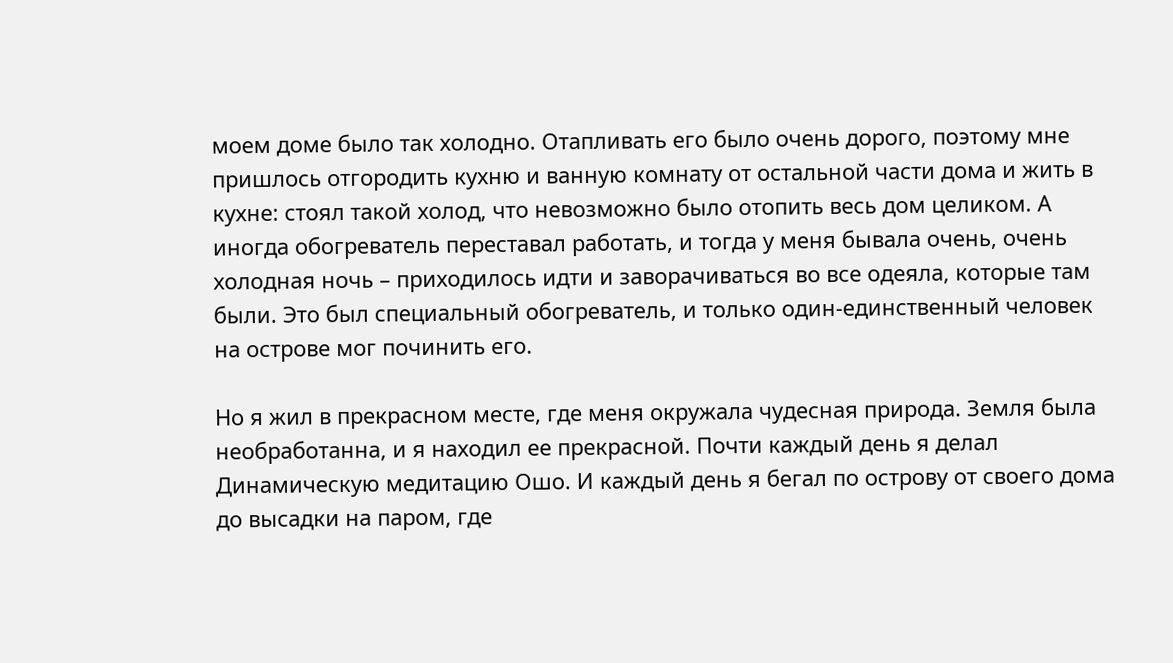моем доме было так холодно. Отапливать его было очень дорого, поэтому мне пришлось отгородить кухню и ванную комнату от остальной части дома и жить в кухне: стоял такой холод, что невозможно было отопить весь дом целиком. А иногда обогреватель переставал работать, и тогда у меня бывала очень, очень холодная ночь – приходилось идти и заворачиваться во все одеяла, которые там были. Это был специальный обогреватель, и только один-единственный человек на острове мог починить его.

Но я жил в прекрасном месте, где меня окружала чудесная природа. Земля была необработанна, и я находил ее прекрасной. Почти каждый день я делал Динамическую медитацию Ошо. И каждый день я бегал по острову от своего дома до высадки на паром, где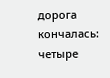дорога кончалась: четыре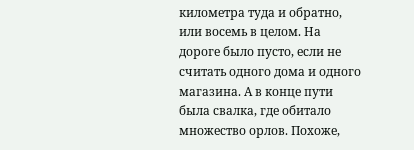километра туда и обратно, или восемь в целом. На дороге было пусто, если не считать одного дома и одного магазина. А в конце пути была свалка, где обитало множество орлов. Похоже,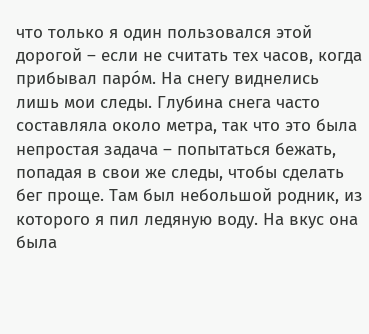что только я один пользовался этой дорогой – если не считать тех часов, когда прибывал паро́м. На снегу виднелись лишь мои следы. Глубина снега часто составляла около метра, так что это была непростая задача – попытаться бежать, попадая в свои же следы, чтобы сделать бег проще. Там был небольшой родник, из которого я пил ледяную воду. На вкус она была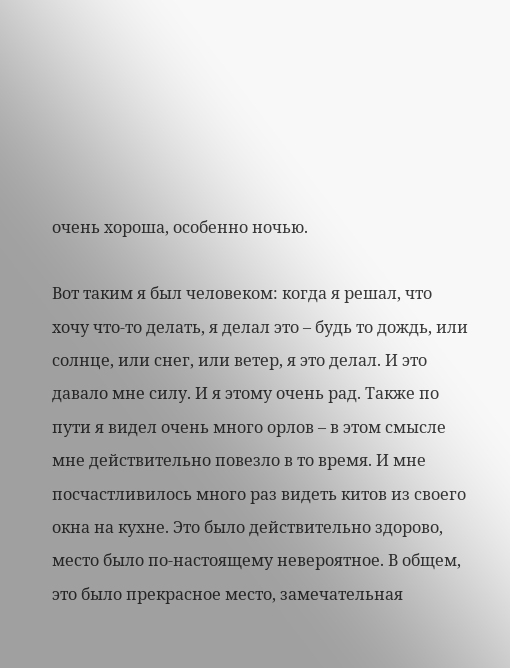очень хороша, особенно ночью.

Вот таким я был человеком: когда я решал, что хочу что-то делать, я делал это – будь то дождь, или солнце, или снег, или ветер, я это делал. И это давало мне силу. И я этому очень рад. Также по пути я видел очень много орлов – в этом смысле мне действительно повезло в то время. И мне посчастливилось много раз видеть китов из своего окна на кухне. Это было действительно здорово, место было по-настоящему невероятное. В общем, это было прекрасное место, замечательная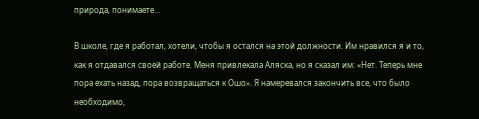природа, понимаете…

В школе, где я работал, хотели, чтобы я остался на этой должности. Им нравился я и то, как я отдавался своей работе. Меня привлекала Аляска, но я сказал им: «Нет. Теперь мне пора ехать назад, пора возвращаться к Ошо». Я намеревался закончить все, что было необходимо,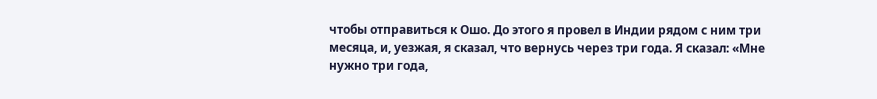чтобы отправиться к Ошо. До этого я провел в Индии рядом с ним три месяца, и, уезжая, я сказал, что вернусь через три года. Я сказал: «Мне нужно три года,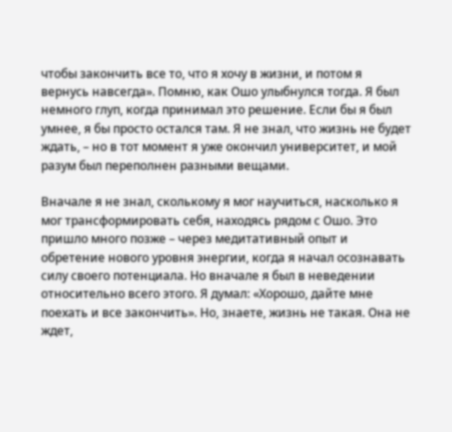чтобы закончить все то, что я хочу в жизни, и потом я вернусь навсегда». Помню, как Ошо улыбнулся тогда. Я был немного глуп, когда принимал это решение. Если бы я был умнее, я бы просто остался там. Я не знал, что жизнь не будет ждать, – но в тот момент я уже окончил университет, и мой разум был переполнен разными вещами.

Вначале я не знал, сколькому я мог научиться, насколько я мог трансформировать себя, находясь рядом с Ошо. Это пришло много позже – через медитативный опыт и обретение нового уровня энергии, когда я начал осознавать силу своего потенциала. Но вначале я был в неведении относительно всего этого. Я думал: «Хорошо, дайте мне поехать и все закончить». Но, знаете, жизнь не такая. Она не ждет,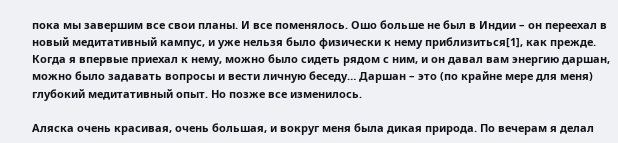пока мы завершим все свои планы. И все поменялось. Ошо больше не был в Индии – он переехал в новый медитативный кампус, и уже нельзя было физически к нему приблизиться[1], как прежде. Когда я впервые приехал к нему, можно было сидеть рядом с ним, и он давал вам энергию даршан, можно было задавать вопросы и вести личную беседу… Даршан – это (по крайне мере для меня) глубокий медитативный опыт. Но позже все изменилось.

Аляска очень красивая, очень большая, и вокруг меня была дикая природа. По вечерам я делал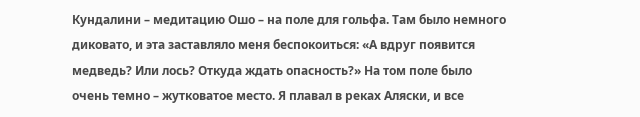Кундалини – медитацию Ошо – на поле для гольфа. Там было немного диковато, и эта заставляло меня беспокоиться: «А вдруг появится медведь? Или лось? Откуда ждать опасность?» На том поле было очень темно – жутковатое место. Я плавал в реках Аляски, и все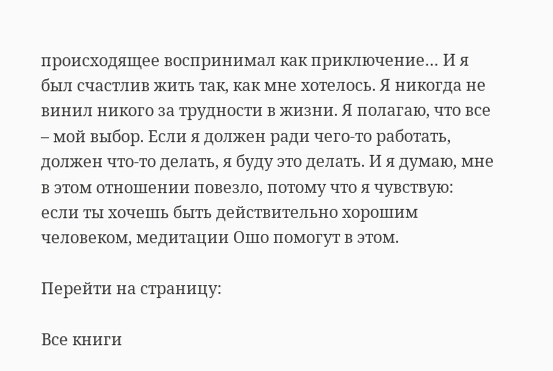происходящее воспринимал как приключение… И я был счастлив жить так, как мне хотелось. Я никогда не винил никого за трудности в жизни. Я полагаю, что все – мой выбор. Если я должен ради чего-то работать, должен что-то делать, я буду это делать. И я думаю, мне в этом отношении повезло, потому что я чувствую: если ты хочешь быть действительно хорошим человеком, медитации Ошо помогут в этом.

Перейти на страницу:

Все книги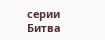серии Битва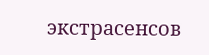экстрасенсов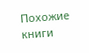Похожие книги